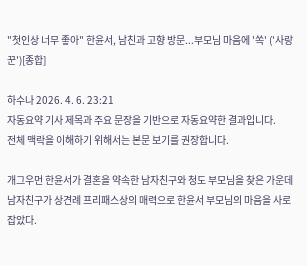"첫인상 너무 좋아" 한윤서, 남친과 고향 방문...부모님 마음에 '쏙' ('사랑꾼')[종합]

하수나 2026. 4. 6. 23:21
자동요약 기사 제목과 주요 문장을 기반으로 자동요약한 결과입니다.
전체 맥락을 이해하기 위해서는 본문 보기를 권장합니다.

개그우먼 한윤서가 결혼을 약속한 남자친구와 청도 부모님을 찾은 가운데 남자친구가 상견례 프리패스상의 매력으로 한윤서 부모님의 마음을 사로잡았다.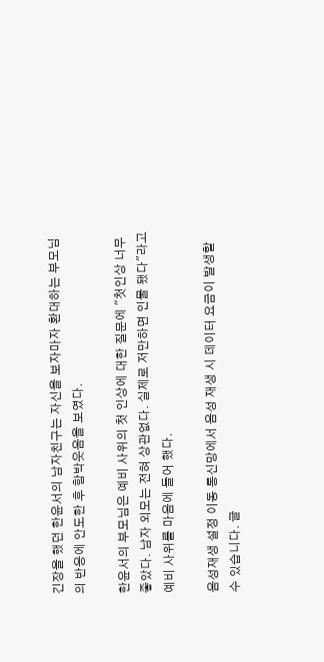긴장을 했던 한윤서의 남자친구는 자신을 보자마자 환대하는 부모님의 반응에 안도한 후 함박웃음을 보였다.

한윤서의 부모님은 예비 사위의 첫 인상에 대한 질문에 "첫인상 너무 좋았다. 남자 외모는 전혀 상관없다. 실제로 저만하면 인물 됐다"라고 예비 사위를 마음에 들어 했다.

음성재생 설정 이동 통신망에서 음성 재생 시 데이터 요금이 발생할 수 있습니다. 글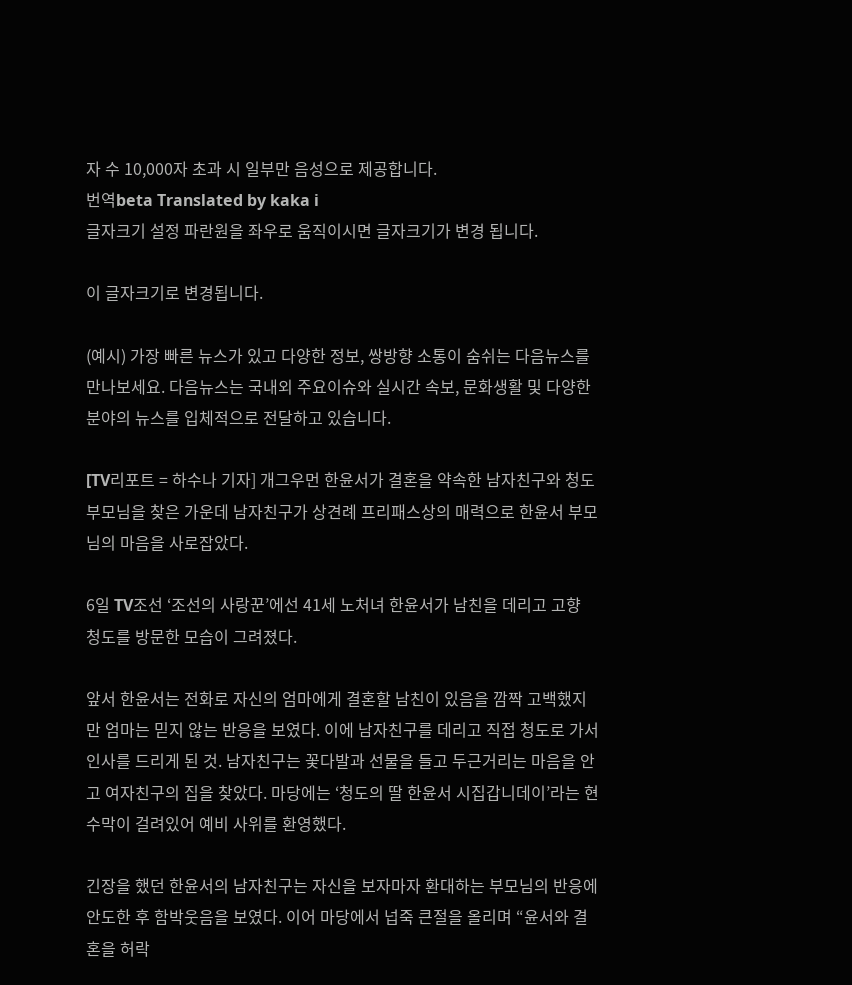자 수 10,000자 초과 시 일부만 음성으로 제공합니다.
번역beta Translated by kaka i
글자크기 설정 파란원을 좌우로 움직이시면 글자크기가 변경 됩니다.

이 글자크기로 변경됩니다.

(예시) 가장 빠른 뉴스가 있고 다양한 정보, 쌍방향 소통이 숨쉬는 다음뉴스를 만나보세요. 다음뉴스는 국내외 주요이슈와 실시간 속보, 문화생활 및 다양한 분야의 뉴스를 입체적으로 전달하고 있습니다.

[TV리포트 = 하수나 기자] 개그우먼 한윤서가 결혼을 약속한 남자친구와 청도 부모님을 찾은 가운데 남자친구가 상견례 프리패스상의 매력으로 한윤서 부모님의 마음을 사로잡았다.

6일 TV조선 ‘조선의 사랑꾼’에선 41세 노처녀 한윤서가 남친을 데리고 고향 청도를 방문한 모습이 그려졌다.

앞서 한윤서는 전화로 자신의 엄마에게 결혼할 남친이 있음을 깜짝 고백했지만 엄마는 믿지 않는 반응을 보였다. 이에 남자친구를 데리고 직접 청도로 가서 인사를 드리게 된 것. 남자친구는 꽃다발과 선물을 들고 두근거리는 마음을 안고 여자친구의 집을 찾았다. 마당에는 ‘청도의 딸 한윤서 시집갑니데이’라는 현수막이 걸려있어 예비 사위를 환영했다.

긴장을 했던 한윤서의 남자친구는 자신을 보자마자 환대하는 부모님의 반응에 안도한 후 함박웃음을 보였다. 이어 마당에서 넙죽 큰절을 올리며 “윤서와 결혼을 허락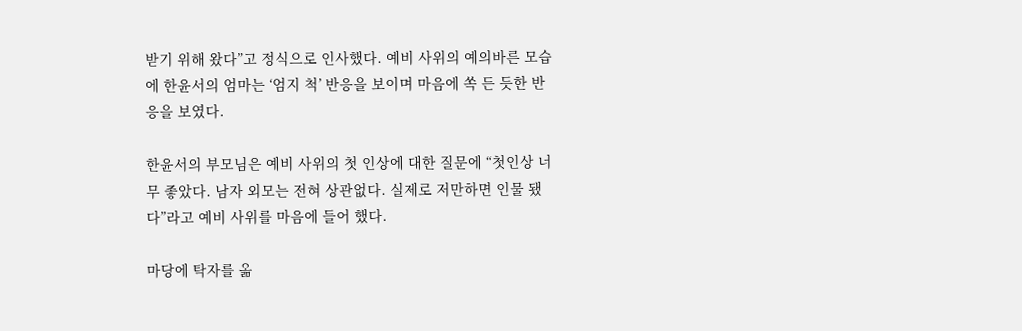받기 위해 왔다”고 정식으로 인사했다. 예비 사위의 예의바른 모습에 한윤서의 엄마는 ‘엄지 척’ 반응을 보이며 마음에 쏙 든 듯한 반응을 보였다.

한윤서의 부모님은 예비 사위의 첫 인상에 대한 질문에 “첫인상 너무 좋았다. 남자 외모는 전혀 상관없다. 실제로 저만하면 인물 됐다”라고 예비 사위를 마음에 들어 했다.

마당에 탁자를 옮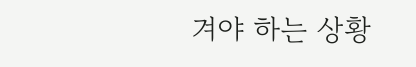겨야 하는 상황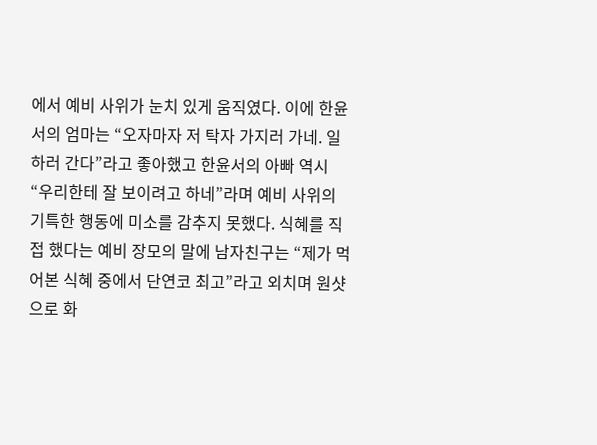에서 예비 사위가 눈치 있게 움직였다. 이에 한윤서의 엄마는 “오자마자 저 탁자 가지러 가네. 일하러 간다”라고 좋아했고 한윤서의 아빠 역시 “우리한테 잘 보이려고 하네”라며 예비 사위의 기특한 행동에 미소를 감추지 못했다. 식혜를 직접 했다는 예비 장모의 말에 남자친구는 “제가 먹어본 식혜 중에서 단연코 최고”라고 외치며 원샷으로 화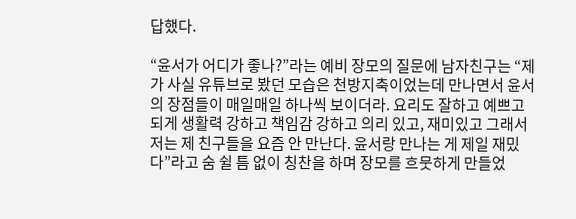답했다.

“윤서가 어디가 좋나?”라는 예비 장모의 질문에 남자친구는 “제가 사실 유튜브로 봤던 모습은 천방지축이었는데 만나면서 윤서의 장점들이 매일매일 하나씩 보이더라. 요리도 잘하고 예쁘고 되게 생활력 강하고 책임감 강하고 의리 있고, 재미있고 그래서 저는 제 친구들을 요즘 안 만난다. 윤서랑 만나는 게 제일 재밌다”라고 숨 쉴 틈 없이 칭찬을 하며 장모를 흐뭇하게 만들었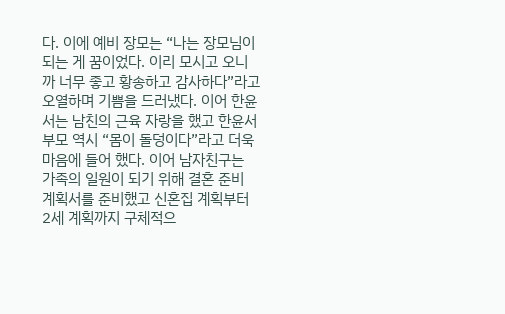다. 이에 예비 장모는 “나는 장모님이 되는 게 꿈이었다. 이리 모시고 오니까 너무 좋고 황송하고 감사하다”라고 오열하며 기쁨을 드러냈다. 이어 한윤서는 남친의 근육 자랑을 했고 한윤서 부모 역시 “몸이 돌덩이다”라고 더욱 마음에 들어 했다. 이어 남자친구는 가족의 일원이 되기 위해 결혼 준비 계획서를 준비했고 신혼집 계획부터 2세 계획까지 구체적으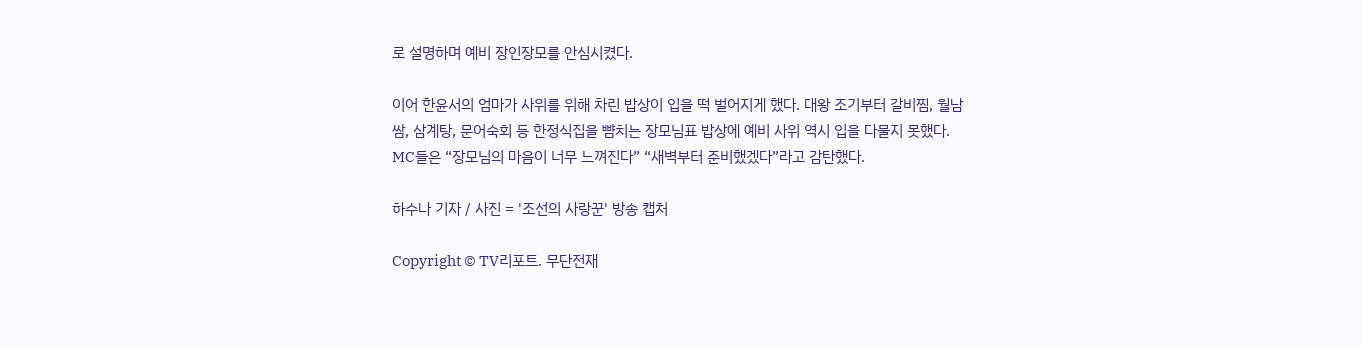로 설명하며 예비 장인장모를 안심시켰다.

이어 한윤서의 엄마가 사위를 위해 차린 밥상이 입을 떡 벌어지게 했다. 대왕 조기부터 갈비찜, 월남쌈, 삼계탕, 문어숙회 등 한정식집을 뺨치는 장모님표 밥상에 예비 사위 역시 입을 다물지 못했다. MC들은 “장모님의 마음이 너무 느껴진다” “새벽부터 준비했겠다”라고 감탄했다.

하수나 기자 / 사진 = '조선의 사랑꾼' 방송 캡처

Copyright © TV리포트. 무단전재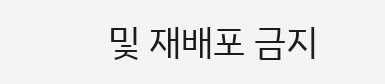및 재배포 금지